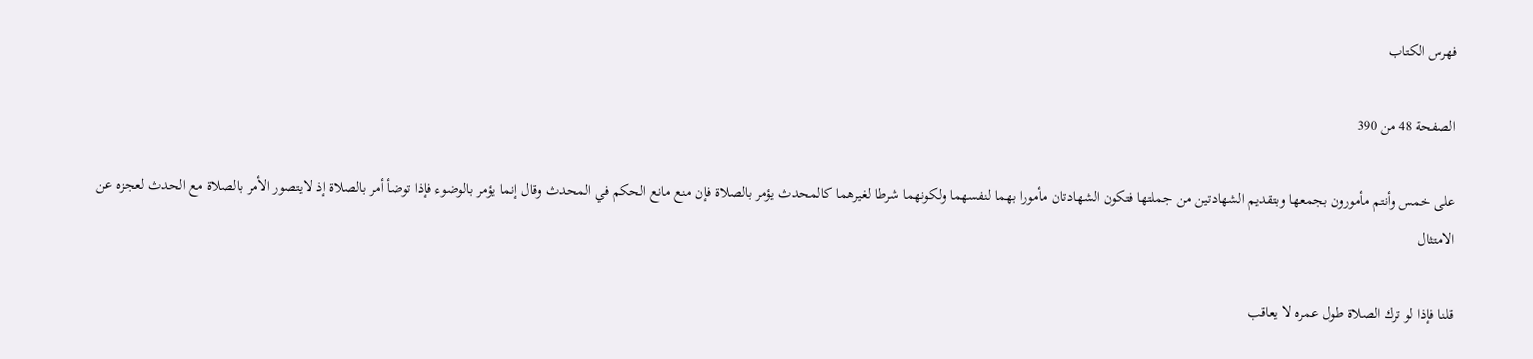فهرس الكتاب

الصفحة 48 من 390

على خمس وأنتم مأمورون بجمعها وبتقديم الشهادتين من جملتها فتكون الشهادتان مأمورا بهما لنفسهما ولكونهما شرطا لغيرهما كالمحدث يؤمر بالصلاة فإن منع مانع الحكم في المحدث وقال إنما يؤمر بالوضوء فإذا توضأ أمر بالصلاة إذ لايتصور الأمر بالصلاة مع الحدث لعجزه عن الامتثال

قلنا فإذا لو ترك الصلاة طول عمره لا يعاقب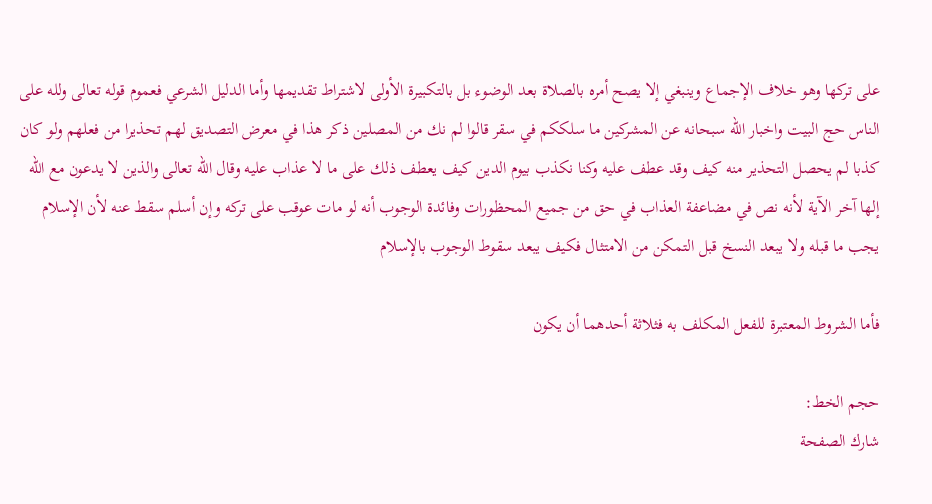على تركها وهو خلاف الإجماع وينبغي إلا يصح أمره بالصلاة بعد الوضوء بل بالتكبيرة الأولى لاشتراط تقديمها وأما الدليل الشرعي فعموم قوله تعالى ولله على الناس حج البيت واخبار الله سبحانه عن المشركين ما سلككم في سقر قالوا لم نك من المصلين ذكر هذا في معرض التصديق لهم تحذيرا من فعلهم ولو كان كذبا لم يحصل التحذير منه كيف وقد عطف عليه وكنا نكذب بيوم الدين كيف يعطف ذلك على ما لا عذاب عليه وقال الله تعالى والذين لا يدعون مع الله إلها آخر الآية لأنه نص في مضاعفة العذاب في حق من جميع المحظورات وفائدة الوجوب أنه لو مات عوقب على تركه وإن أسلم سقط عنه لأن الإسلام يجب ما قبله ولا يبعد النسخ قبل التمكن من الامتثال فكيف يبعد سقوط الوجوب بالإسلام

فأما الشروط المعتبرة للفعل المكلف به فثلاثة أحدهما أن يكون

حجم الخط:
شارك الصفحة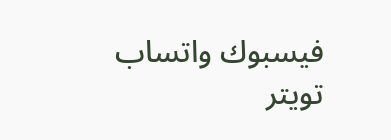فيسبوك واتساب تويتر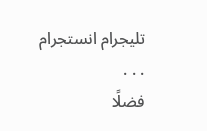تليجرام انستجرام
. . .
فضلًا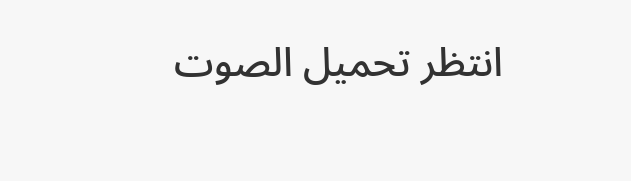انتظر تحميل الصوت